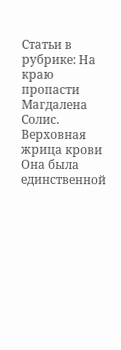Статьи в рубрике: На краю пропасти
Магдалена Солис. Верховная жрица крови
Она была единственной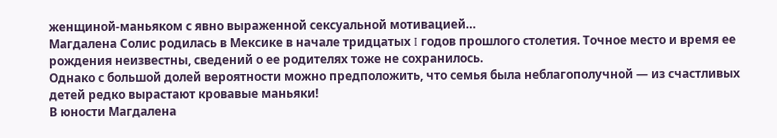женщиной-маньяком с явно выраженной сексуальной мотивацией…
Магдалена Солис родилась в Мексике в начале тридцатых I годов прошлого столетия. Точное место и время ее рождения неизвестны, сведений о ее родителях тоже не сохранилось.
Однако с большой долей вероятности можно предположить, что семья была неблагополучной — из счастливых детей редко вырастают кровавые маньяки!
В юности Магдалена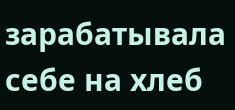зарабатывала себе на хлеб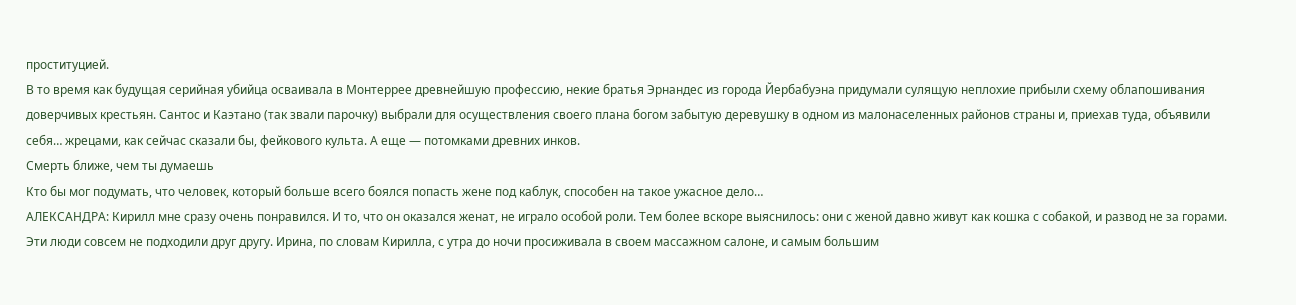проституцией.
В то время как будущая серийная убийца осваивала в Монтеррее древнейшую профессию, некие братья Эрнандес из города Йербабуэна придумали сулящую неплохие прибыли схему облапошивания доверчивых крестьян. Сантос и Каэтано (так звали парочку) выбрали для осуществления своего плана богом забытую деревушку в одном из малонаселенных районов страны и, приехав туда, объявили себя… жрецами, как сейчас сказали бы, фейкового культа. А еще — потомками древних инков.
Смерть ближе, чем ты думаешь
Кто бы мог подумать, что человек, который больше всего боялся попасть жене под каблук, способен на такое ужасное дело…
АЛЕКСАНДРА: Кирилл мне сразу очень понравился. И то, что он оказался женат, не играло особой роли. Тем более вскоре выяснилось: они с женой давно живут как кошка с собакой, и развод не за горами.
Эти люди совсем не подходили друг другу. Ирина, по словам Кирилла, с утра до ночи просиживала в своем массажном салоне, и самым большим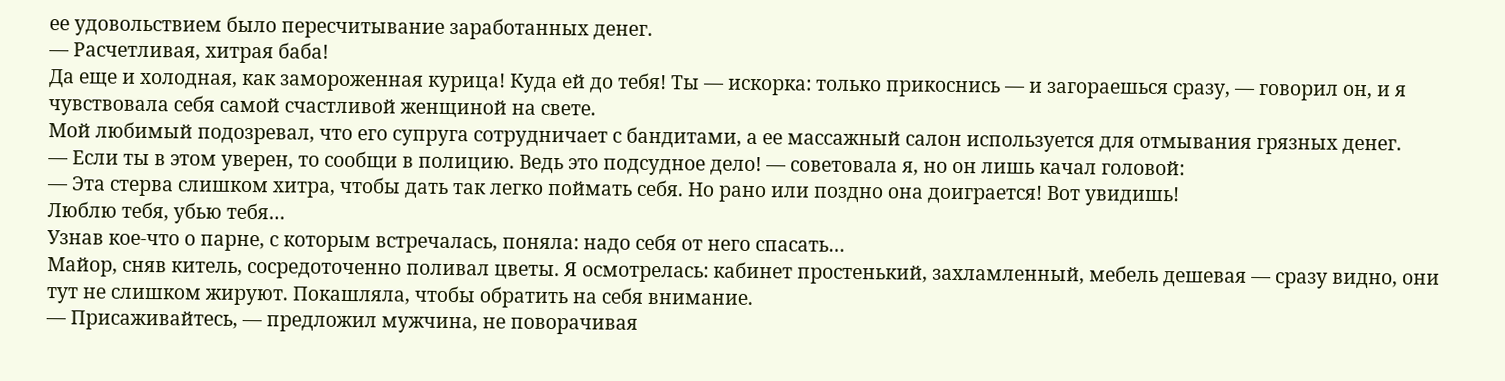ее удовольствием было пересчитывание заработанных денег.
— Расчетливая, хитрая баба!
Да еще и холодная, как замороженная курица! Куда ей до тебя! Ты — искорка: только прикоснись — и загораешься сразу, — говорил он, и я чувствовала себя самой счастливой женщиной на свете.
Мой любимый подозревал, что его супруга сотрудничает с бандитами, а ее массажный салон используется для отмывания грязных денег.
— Если ты в этом уверен, то сообщи в полицию. Ведь это подсудное дело! — советовала я, но он лишь качал головой:
— Эта стерва слишком хитра, чтобы дать так легко поймать себя. Но рано или поздно она доиграется! Вот увидишь!
Люблю тебя, убью тебя…
Узнав кое-что о парне, с которым встречалась, поняла: надо себя от него спасать…
Майор, сняв китель, сосредоточенно поливал цветы. Я осмотрелась: кабинет простенький, захламленный, мебель дешевая — сразу видно, они тут не слишком жируют. Покашляла, чтобы обратить на себя внимание.
— Присаживайтесь, — предложил мужчина, не поворачивая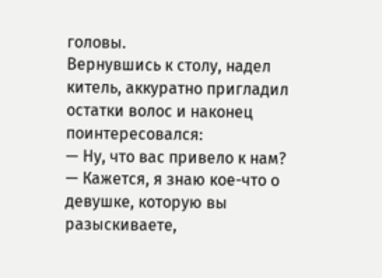головы.
Вернувшись к столу, надел китель, аккуратно пригладил остатки волос и наконец поинтересовался:
— Ну, что вас привело к нам?
— Кажется, я знаю кое-что о девушке, которую вы разыскиваете,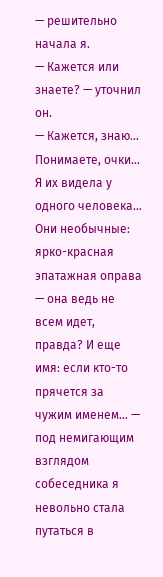— решительно начала я.
— Кажется или знаете? — уточнил он.
— Кажется, знаю… Понимаете, очки… Я их видела у одного человека… Они необычные: ярко-красная эпатажная оправа — она ведь не всем идет, правда? И еще имя: если кто-то прячется за чужим именем… — под немигающим взглядом собеседника я невольно стала путаться в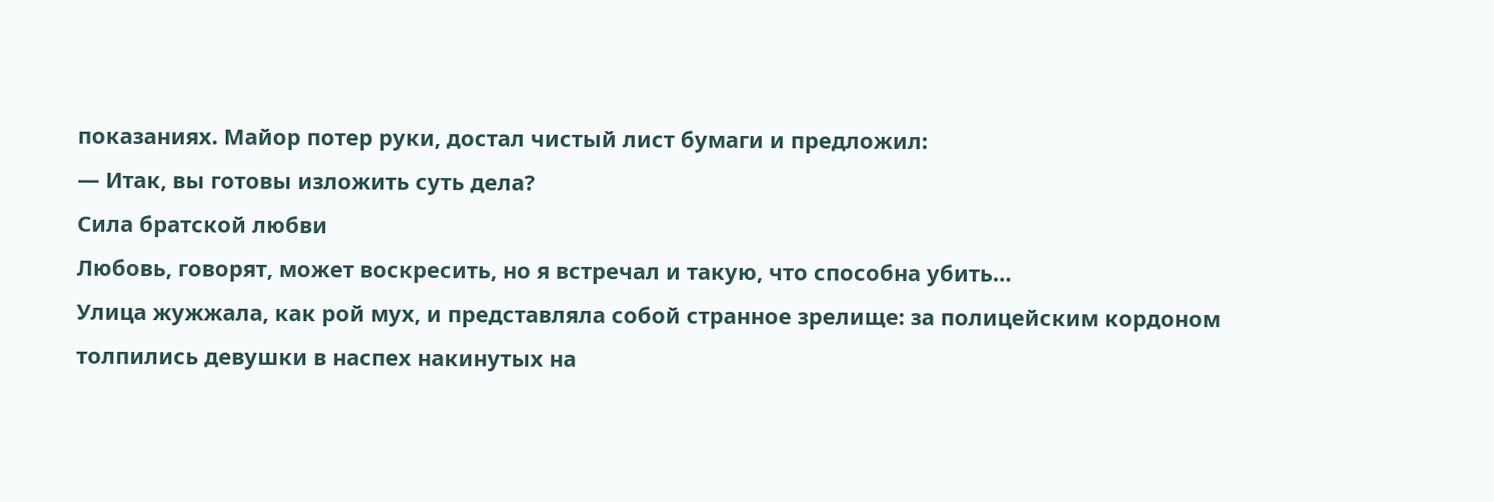показаниях. Майор потер руки, достал чистый лист бумаги и предложил:
— Итак, вы готовы изложить суть дела?
Сила братской любви
Любовь, говорят, может воскресить, но я встречал и такую, что способна убить…
Улица жужжала, как рой мух, и представляла собой странное зрелище: за полицейским кордоном толпились девушки в наспех накинутых на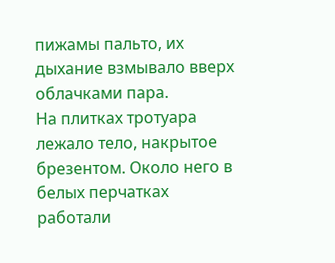пижамы пальто, их дыхание взмывало вверх облачками пара.
На плитках тротуара лежало тело, накрытое брезентом. Около него в белых перчатках работали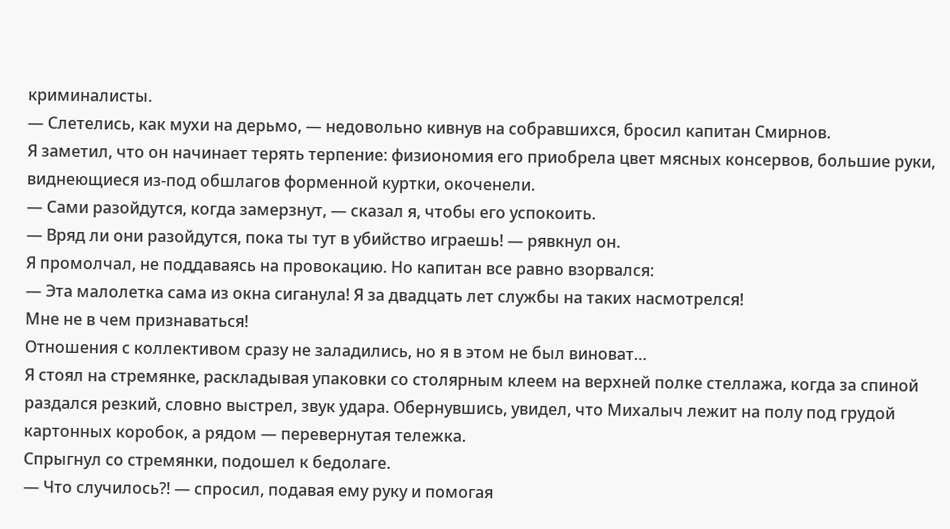криминалисты.
— Слетелись, как мухи на дерьмо, — недовольно кивнув на собравшихся, бросил капитан Смирнов.
Я заметил, что он начинает терять терпение: физиономия его приобрела цвет мясных консервов, большие руки, виднеющиеся из-под обшлагов форменной куртки, окоченели.
— Сами разойдутся, когда замерзнут, — сказал я, чтобы его успокоить.
— Вряд ли они разойдутся, пока ты тут в убийство играешь! — рявкнул он.
Я промолчал, не поддаваясь на провокацию. Но капитан все равно взорвался:
— Эта малолетка сама из окна сиганула! Я за двадцать лет службы на таких насмотрелся!
Мне не в чем признаваться!
Отношения с коллективом сразу не заладились, но я в этом не был виноват…
Я стоял на стремянке, раскладывая упаковки со столярным клеем на верхней полке стеллажа, когда за спиной раздался резкий, словно выстрел, звук удара. Обернувшись, увидел, что Михалыч лежит на полу под грудой картонных коробок, а рядом — перевернутая тележка.
Спрыгнул со стремянки, подошел к бедолаге.
— Что случилось?! — спросил, подавая ему руку и помогая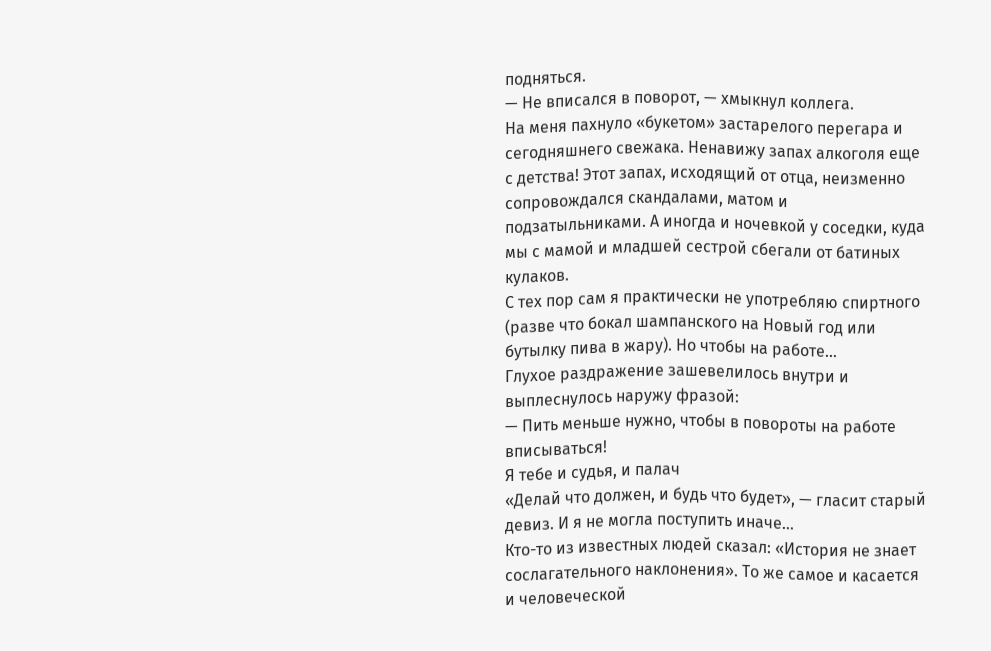подняться.
— Не вписался в поворот, — хмыкнул коллега.
На меня пахнуло «букетом» застарелого перегара и сегодняшнего свежака. Ненавижу запах алкоголя еще с детства! Этот запах, исходящий от отца, неизменно сопровождался скандалами, матом и подзатыльниками. А иногда и ночевкой у соседки, куда мы с мамой и младшей сестрой сбегали от батиных кулаков.
С тех пор сам я практически не употребляю спиртного (разве что бокал шампанского на Новый год или бутылку пива в жару). Но чтобы на работе…
Глухое раздражение зашевелилось внутри и выплеснулось наружу фразой:
— Пить меньше нужно, чтобы в повороты на работе вписываться!
Я тебе и судья, и палач
«Делай что должен, и будь что будет», — гласит старый девиз. И я не могла поступить иначе…
Кто-то из известных людей сказал: «История не знает сослагательного наклонения». То же самое и касается и человеческой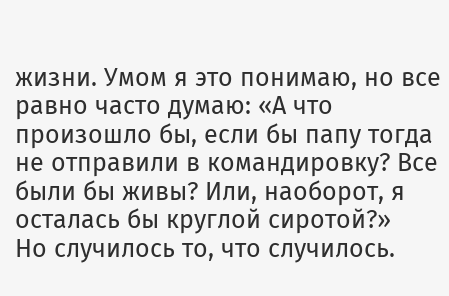жизни. Умом я это понимаю, но все равно часто думаю: «А что произошло бы, если бы папу тогда не отправили в командировку? Все были бы живы? Или, наоборот, я осталась бы круглой сиротой?»
Но случилось то, что случилось.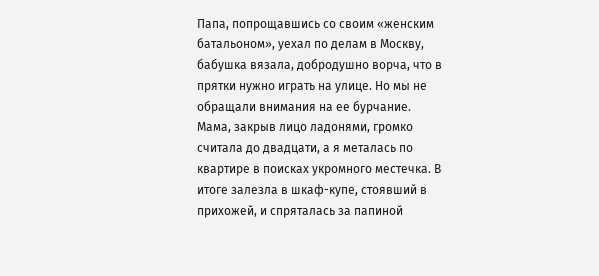Папа, попрощавшись со своим «женским батальоном», уехал по делам в Москву, бабушка вязала, добродушно ворча, что в прятки нужно играть на улице. Но мы не обращали внимания на ее бурчание.
Мама, закрыв лицо ладонями, громко считала до двадцати, а я металась по квартире в поисках укромного местечка. В итоге залезла в шкаф-купе, стоявший в прихожей, и спряталась за папиной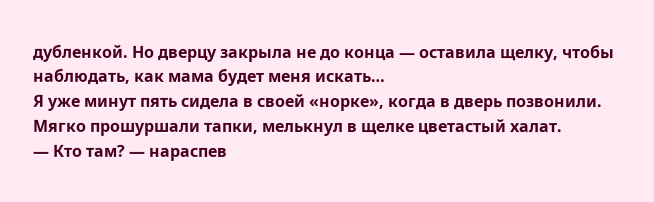дубленкой. Но дверцу закрыла не до конца — оставила щелку, чтобы наблюдать, как мама будет меня искать…
Я уже минут пять сидела в своей «норке», когда в дверь позвонили.
Мягко прошуршали тапки, мелькнул в щелке цветастый халат.
— Кто там? — нараспев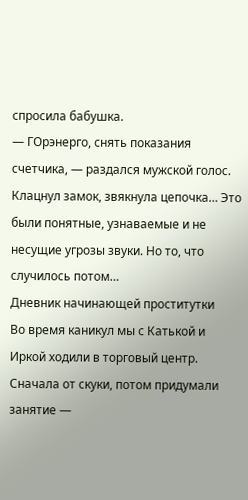спросила бабушка.
— ГОрэнерго, снять показания счетчика, — раздался мужской голос.
Клацнул замок, звякнула цепочка… Это были понятные, узнаваемые и не несущие угрозы звуки. Но то, что случилось потом…
Дневник начинающей проститутки
Во время каникул мы с Катькой и Иркой ходили в торговый центр. Сначала от скуки, потом придумали занятие —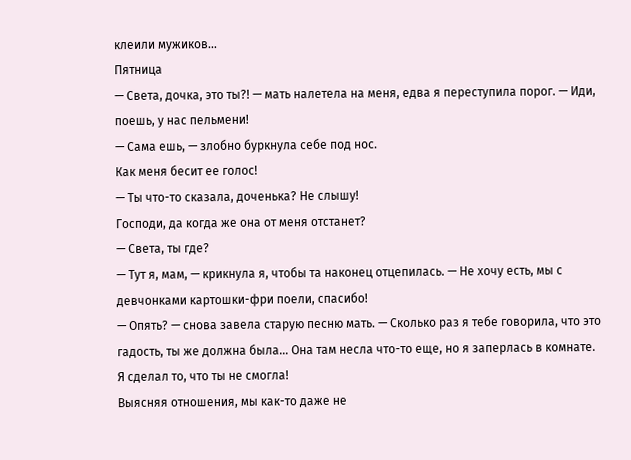клеили мужиков…
Пятница
— Света, дочка, это ты?! — мать налетела на меня, едва я переступила порог. — Иди, поешь, у нас пельмени!
— Сама ешь, — злобно буркнула себе под нос.
Как меня бесит ее голос!
— Ты что-то сказала, доченька? Не слышу!
Господи, да когда же она от меня отстанет?
— Света, ты где?
— Тут я, мам, — крикнула я, чтобы та наконец отцепилась. — Не хочу есть, мы с девчонками картошки-фри поели, спасибо!
— Опять? — снова завела старую песню мать. — Сколько раз я тебе говорила, что это гадость, ты же должна была… Она там несла что-то еще, но я заперлась в комнате.
Я сделал то, что ты не смогла!
Выясняя отношения, мы как-то даже не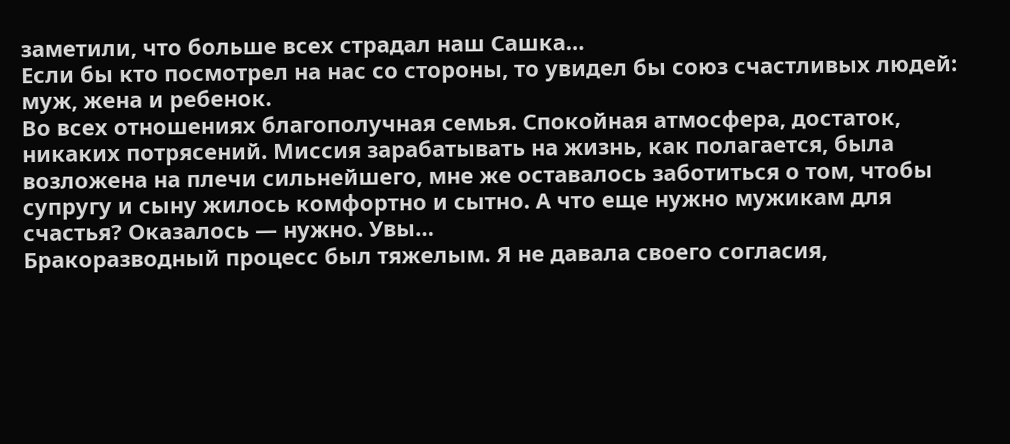заметили, что больше всех страдал наш Сашка…
Если бы кто посмотрел на нас со стороны, то увидел бы союз счастливых людей: муж, жена и ребенок.
Во всех отношениях благополучная семья. Спокойная атмосфера, достаток, никаких потрясений. Миссия зарабатывать на жизнь, как полагается, была возложена на плечи сильнейшего, мне же оставалось заботиться о том, чтобы супругу и сыну жилось комфортно и сытно. А что еще нужно мужикам для счастья? Оказалось — нужно. Увы…
Бракоразводный процесс был тяжелым. Я не давала своего согласия,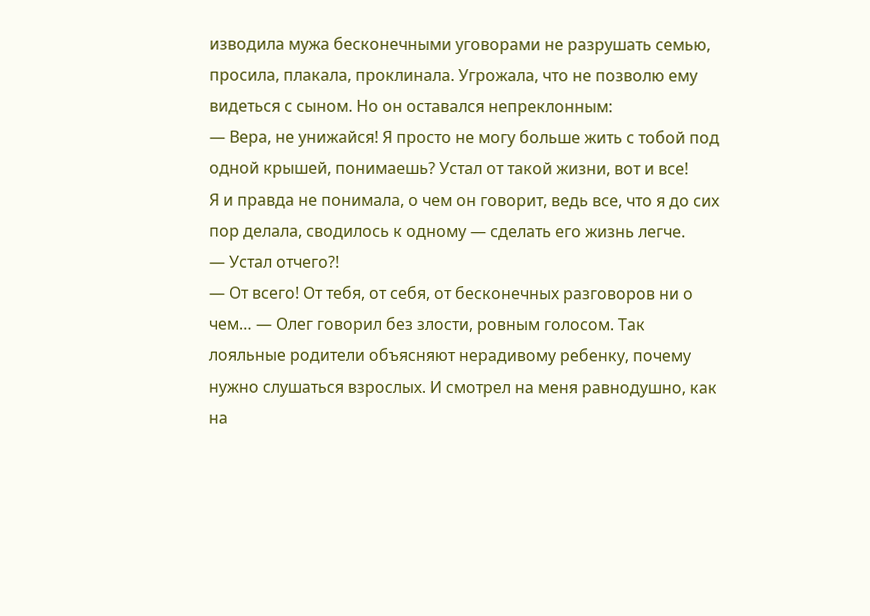изводила мужа бесконечными уговорами не разрушать семью, просила, плакала, проклинала. Угрожала, что не позволю ему видеться с сыном. Но он оставался непреклонным:
— Вера, не унижайся! Я просто не могу больше жить с тобой под одной крышей, понимаешь? Устал от такой жизни, вот и все!
Я и правда не понимала, о чем он говорит, ведь все, что я до сих пор делала, сводилось к одному — сделать его жизнь легче.
— Устал отчего?!
— От всего! От тебя, от себя, от бесконечных разговоров ни о чем… — Олег говорил без злости, ровным голосом. Так лояльные родители объясняют нерадивому ребенку, почему нужно слушаться взрослых. И смотрел на меня равнодушно, как на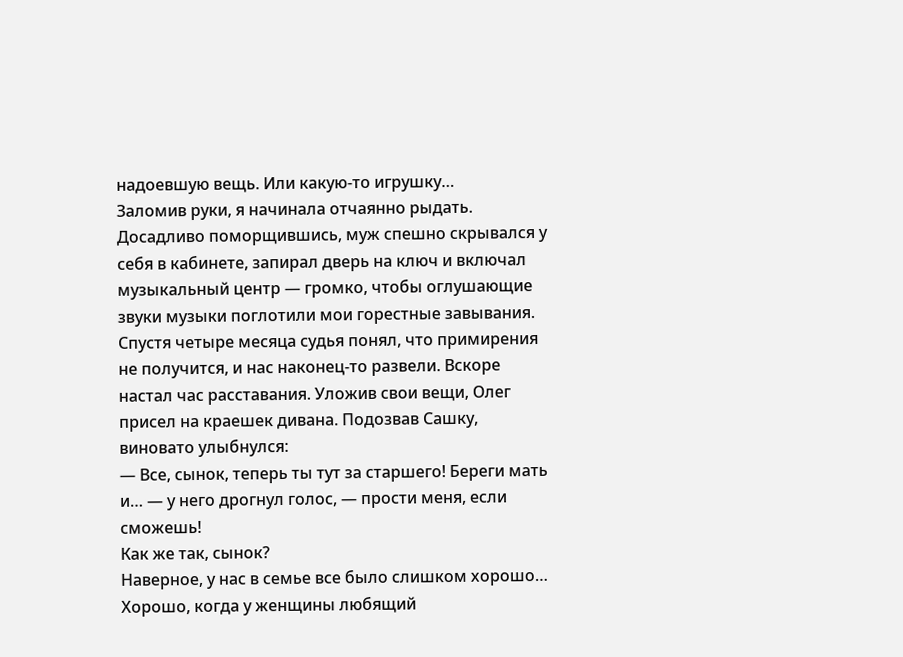надоевшую вещь. Или какую-то игрушку…
Заломив руки, я начинала отчаянно рыдать. Досадливо поморщившись, муж спешно скрывался у себя в кабинете, запирал дверь на ключ и включал музыкальный центр — громко, чтобы оглушающие звуки музыки поглотили мои горестные завывания. Спустя четыре месяца судья понял, что примирения не получится, и нас наконец-то развели. Вскоре настал час расставания. Уложив свои вещи, Олег присел на краешек дивана. Подозвав Сашку, виновато улыбнулся:
— Все, сынок, теперь ты тут за старшего! Береги мать и… — у него дрогнул голос, — прости меня, если сможешь!
Как же так, сынок?
Наверное, у нас в семье все было слишком хорошо… Хорошо, когда у женщины любящий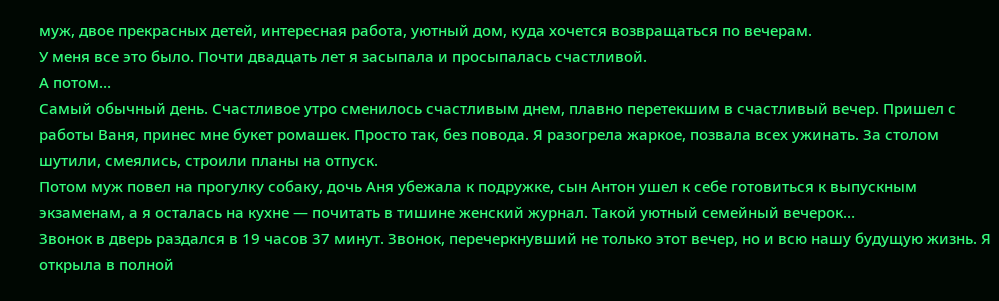муж, двое прекрасных детей, интересная работа, уютный дом, куда хочется возвращаться по вечерам.
У меня все это было. Почти двадцать лет я засыпала и просыпалась счастливой.
А потом…
Самый обычный день. Счастливое утро сменилось счастливым днем, плавно перетекшим в счастливый вечер. Пришел с работы Ваня, принес мне букет ромашек. Просто так, без повода. Я разогрела жаркое, позвала всех ужинать. За столом шутили, смеялись, строили планы на отпуск.
Потом муж повел на прогулку собаку, дочь Аня убежала к подружке, сын Антон ушел к себе готовиться к выпускным экзаменам, а я осталась на кухне — почитать в тишине женский журнал. Такой уютный семейный вечерок…
Звонок в дверь раздался в 19 часов 37 минут. Звонок, перечеркнувший не только этот вечер, но и всю нашу будущую жизнь. Я открыла в полной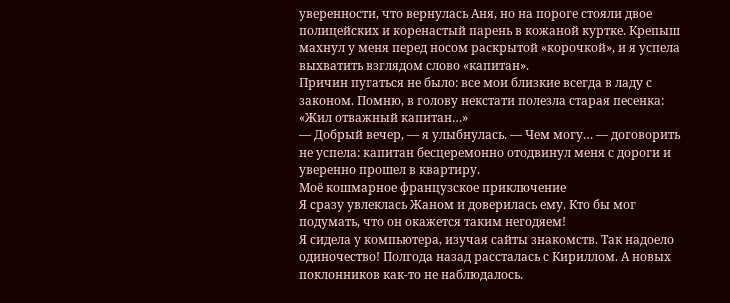уверенности, что вернулась Аня, но на пороге стояли двое полицейских и коренастый парень в кожаной куртке. Крепыш махнул у меня перед носом раскрытой «корочкой», и я успела выхватить взглядом слово «капитан».
Причин пугаться не было: все мои близкие всегда в ладу с законом. Помню, в голову некстати полезла старая песенка: «Жил отважный капитан…»
— Добрый вечер, — я улыбнулась. — Чем могу… — договорить не успела: капитан бесцеремонно отодвинул меня с дороги и уверенно прошел в квартиру.
Моё кошмарное французское приключение
Я сразу увлеклась Жаном и доверилась ему. Кто бы мог подумать, что он окажется таким негодяем!
Я сидела у компьютера, изучая сайты знакомств. Так надоело одиночество! Полгода назад рассталась с Кириллом. А новых поклонников как-то не наблюдалось.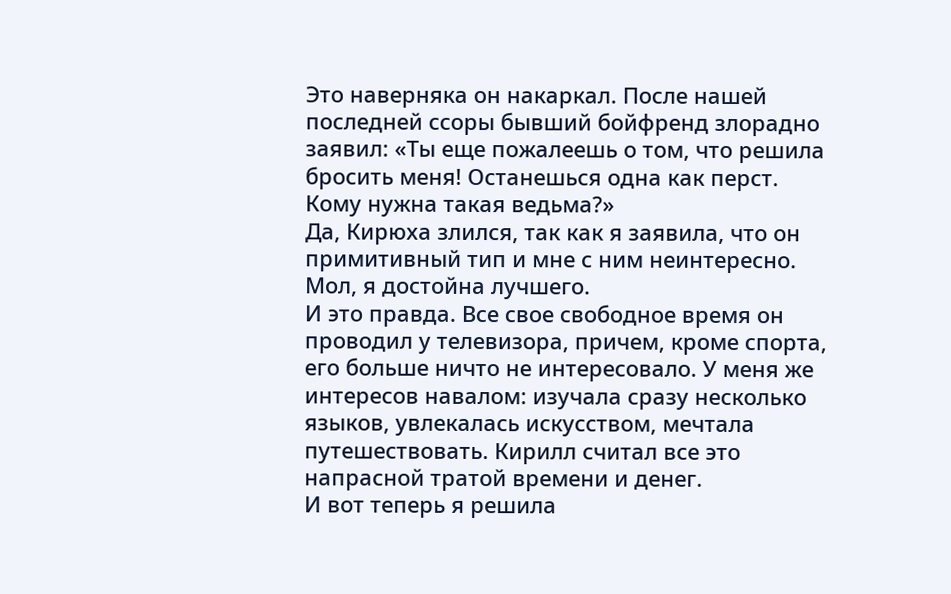Это наверняка он накаркал. После нашей последней ссоры бывший бойфренд злорадно заявил: «Ты еще пожалеешь о том, что решила бросить меня! Останешься одна как перст. Кому нужна такая ведьма?»
Да, Кирюха злился, так как я заявила, что он примитивный тип и мне с ним неинтересно. Мол, я достойна лучшего.
И это правда. Все свое свободное время он проводил у телевизора, причем, кроме спорта, его больше ничто не интересовало. У меня же интересов навалом: изучала сразу несколько языков, увлекалась искусством, мечтала путешествовать. Кирилл считал все это напрасной тратой времени и денег.
И вот теперь я решила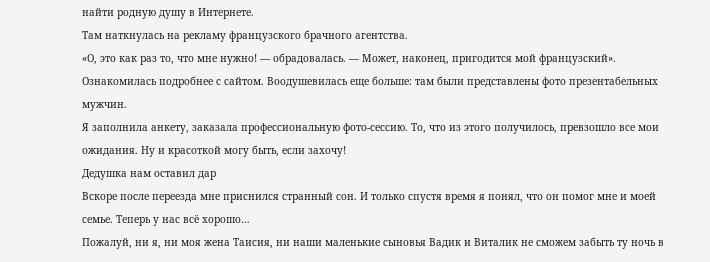найти родную душу в Интернете.
Там наткнулась на рекламу французского брачного агентства.
«О, это как раз то, что мне нужно! — обрадовалась. — Может, наконец, пригодится мой французский». Ознакомилась подробнее с сайтом. Воодушевилась еще больше: там были представлены фото презентабельных мужчин.
Я заполнила анкету, заказала профессиональную фото-сессию. То, что из этого получилось, превзошло все мои ожидания. Ну и красоткой могу быть, если захочу!
Дедушка нам оставил дар
Вскоре после переезда мне приснился странный сон. И только спустя время я понял, что он помог мне и моей семье. Теперь у нас всё хорошо…
Пожалуй, ни я, ни моя жена Таисия, ни наши маленькие сыновья Вадик и Виталик не сможем забыть ту ночь в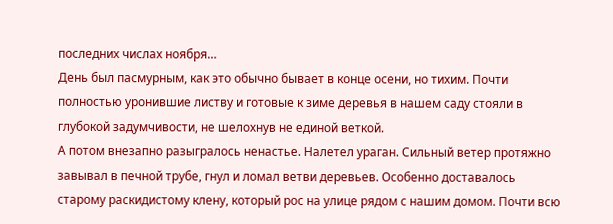последних числах ноября…
День был пасмурным, как это обычно бывает в конце осени, но тихим. Почти полностью уронившие листву и готовые к зиме деревья в нашем саду стояли в глубокой задумчивости, не шелохнув не единой веткой.
А потом внезапно разыгралось ненастье. Налетел ураган. Сильный ветер протяжно завывал в печной трубе, гнул и ломал ветви деревьев. Особенно доставалось старому раскидистому клену, который рос на улице рядом с нашим домом. Почти всю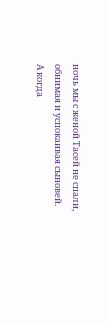ночь мы с женой Тасей не спали, обнимая и успокаивая сыновей.
А когда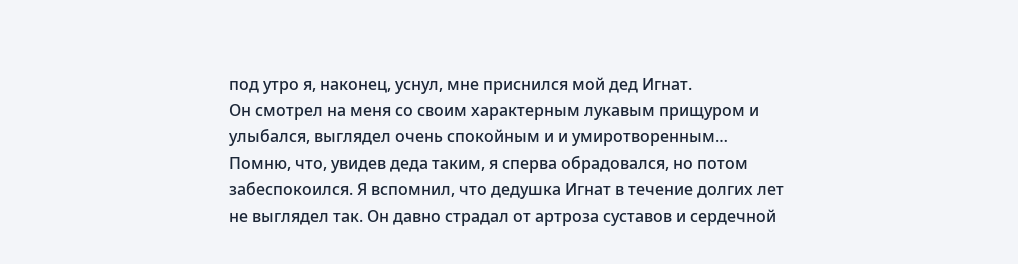под утро я, наконец, уснул, мне приснился мой дед Игнат.
Он смотрел на меня со своим характерным лукавым прищуром и улыбался, выглядел очень спокойным и и умиротворенным… Помню, что, увидев деда таким, я сперва обрадовался, но потом забеспокоился. Я вспомнил, что дедушка Игнат в течение долгих лет не выглядел так. Он давно страдал от артроза суставов и сердечной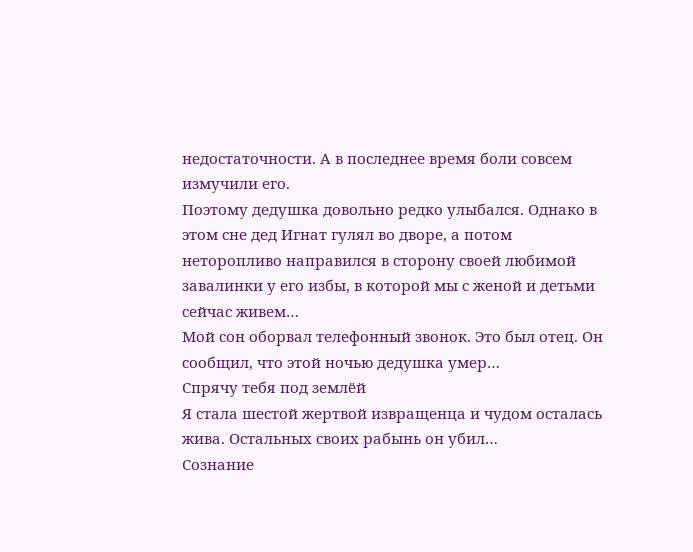недостаточности. А в последнее время боли совсем измучили его.
Поэтому дедушка довольно редко улыбался. Однако в этом сне дед Игнат гулял во дворе, а потом неторопливо направился в сторону своей любимой завалинки у его избы, в которой мы с женой и детьми сейчас живем…
Мой сон оборвал телефонный звонок. Это был отец. Он сообщил, что этой ночью дедушка умер…
Спрячу тебя под землёй
Я стала шестой жертвой извращенца и чудом осталась жива. Остальных своих рабынь он убил…
Сознание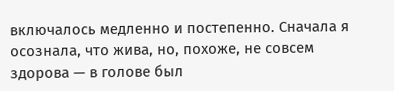включалось медленно и постепенно. Сначала я осознала, что жива, но, похоже, не совсем здорова — в голове был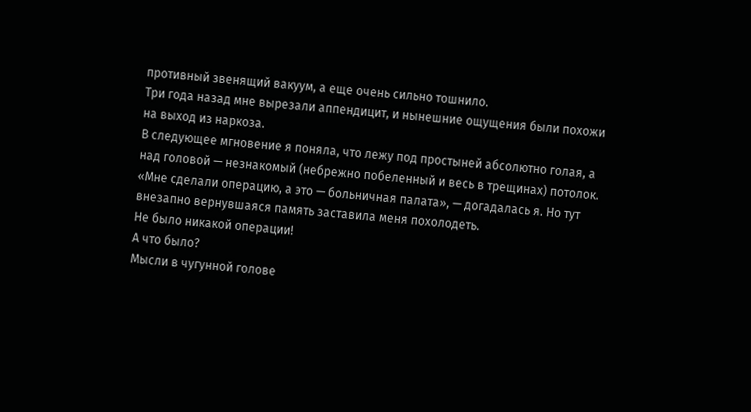противный звенящий вакуум, а еще очень сильно тошнило.
Три года назад мне вырезали аппендицит, и нынешние ощущения были похожи на выход из наркоза.
В следующее мгновение я поняла, что лежу под простыней абсолютно голая, а над головой — незнакомый (небрежно побеленный и весь в трещинах) потолок.
«Мне сделали операцию, а это — больничная палата», — догадалась я. Но тут внезапно вернувшаяся память заставила меня похолодеть.
Не было никакой операции!
А что было?
Мысли в чугунной голове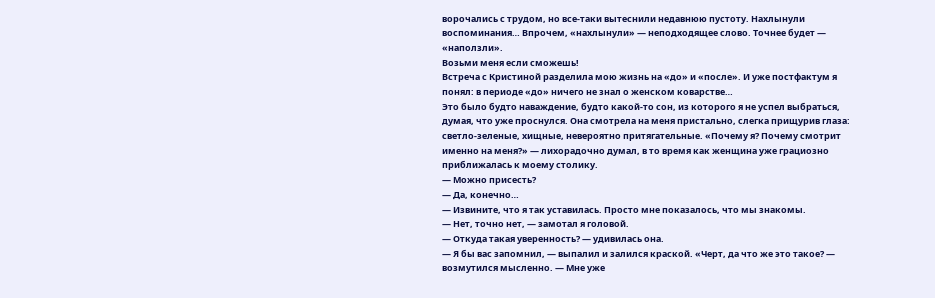ворочались с трудом, но все-таки вытеснили недавнюю пустоту. Нахлынули воспоминания… Впрочем, «нахлынули» — неподходящее слово. Точнее будет — «наползли».
Возьми меня если сможешь!
Встреча с Кристиной разделила мою жизнь на «до» и «после». И уже постфактум я понял: в периоде «до» ничего не знал о женском коварстве…
Это было будто наваждение, будто какой-то сон, из которого я не успел выбраться, думая, что уже проснулся. Она смотрела на меня пристально, слегка прищурив глаза: светло-зеленые, хищные, невероятно притягательные. «Почему я? Почему смотрит именно на меня?» — лихорадочно думал, в то время как женщина уже грациозно приближалась к моему столику.
— Можно присесть?
— Да, конечно…
— Извините, что я так уставилась. Просто мне показалось, что мы знакомы.
— Нет, точно нет, — замотал я головой.
— Откуда такая уверенность? — удивилась она.
— Я бы вас запомнил, — выпалил и залился краской. «Черт, да что же это такое? — возмутился мысленно. — Мне уже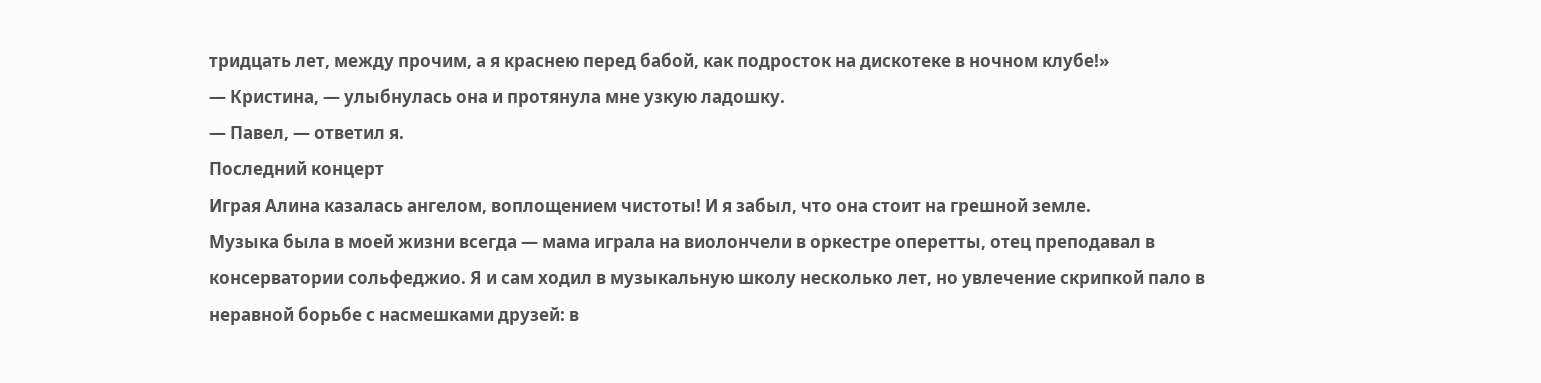тридцать лет, между прочим, а я краснею перед бабой, как подросток на дискотеке в ночном клубе!»
— Кристина, — улыбнулась она и протянула мне узкую ладошку.
— Павел, — ответил я.
Последний концерт
Играя Алина казалась ангелом, воплощением чистоты! И я забыл, что она стоит на грешной земле.
Музыка была в моей жизни всегда — мама играла на виолончели в оркестре оперетты, отец преподавал в консерватории сольфеджио. Я и сам ходил в музыкальную школу несколько лет, но увлечение скрипкой пало в неравной борьбе с насмешками друзей: в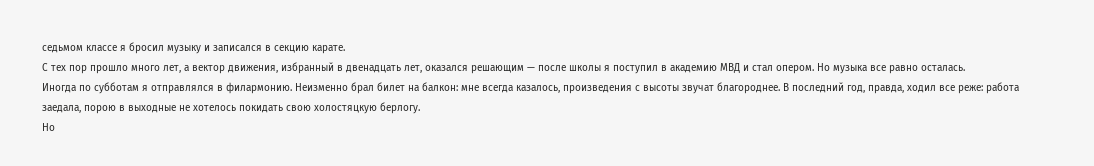седьмом классе я бросил музыку и записался в секцию карате.
С тех пор прошло много лет, а вектор движения, избранный в двенадцать лет, оказался решающим — после школы я поступил в академию МВД и стал опером. Но музыка все равно осталась.
Иногда по субботам я отправлялся в филармонию. Неизменно брал билет на балкон: мне всегда казалось, произведения с высоты звучат благороднее. В последний год, правда, ходил все реже: работа заедала, порою в выходные не хотелось покидать свою холостяцкую берлогу.
Но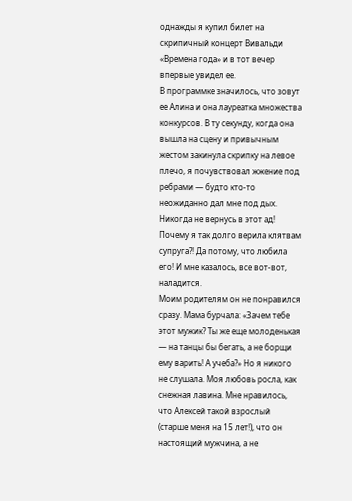однажды я купил билет на скрипичный концерт Вивальди «Времена года» и в тот вечер впервые увидел ее.
В программке значилось, что зовут ее Алина и она лауреатка множества конкурсов. В ту секунду, когда она вышла на сцену и привычным жестом закинула скрипку на левое плечо, я почувствовал жжение под ребрами — будто кто-то неожиданно дал мне под дых.
Никогда не вернусь в этот ад!
Почему я так долго верила клятвам супруга?! Да потому, что любила его! И мне казалось, все вот-вот, наладится.
Моим родителям он не понравился сразу. Мама бурчала: «Зачем тебе этот мужик? Ты же еще молоденькая — на танцы бы бегать, а не борщи ему варить! А учеба?» Но я никого не слушала. Моя любовь росла, как снежная лавина. Мне нравилось, что Алексей такой взрослый (старше меня на 15 лет!), что он настоящий мужчина, а не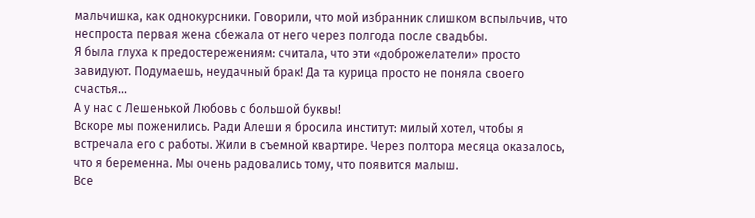мальчишка, как однокурсники. Говорили, что мой избранник слишком вспыльчив, что неспроста первая жена сбежала от него через полгода после свадьбы.
Я была глуха к предостережениям: считала, что эти «доброжелатели» просто завидуют. Подумаешь, неудачный брак! Да та курица просто не поняла своего счастья…
А у нас с Лешенькой Любовь с большой буквы!
Вскоре мы поженились. Ради Алеши я бросила институт: милый хотел, чтобы я встречала его с работы. Жили в съемной квартире. Через полтора месяца оказалось, что я беременна. Мы очень радовались тому, что появится малыш.
Все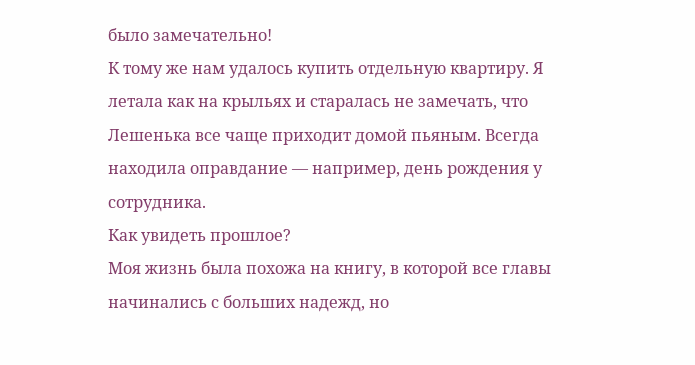было замечательно!
К тому же нам удалось купить отдельную квартиру. Я летала как на крыльях и старалась не замечать, что Лешенька все чаще приходит домой пьяным. Всегда находила оправдание — например, день рождения у сотрудника.
Как увидеть прошлое?
Моя жизнь была похожа на книгу, в которой все главы начинались с больших надежд, но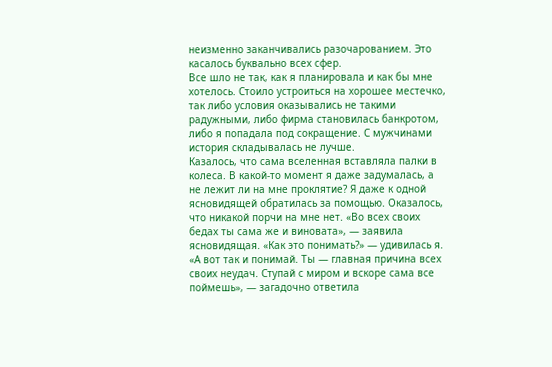неизменно заканчивались разочарованием. Это касалось буквально всех сфер.
Все шло не так, как я планировала и как бы мне хотелось. Стоило устроиться на хорошее местечко, так либо условия оказывались не такими радужными, либо фирма становилась банкротом, либо я попадала под сокращение. С мужчинами история складывалась не лучше.
Казалось, что сама вселенная вставляла палки в колеса. В какой-то момент я даже задумалась, а не лежит ли на мне проклятие? Я даже к одной ясновидящей обратилась за помощью. Оказалось, что никакой порчи на мне нет. «Во всех своих бедах ты сама же и виновата», — заявила ясновидящая. «Как это понимать?» — удивилась я. «А вот так и понимай. Ты — главная причина всех своих неудач. Ступай с миром и вскоре сама все поймешь», — загадочно ответила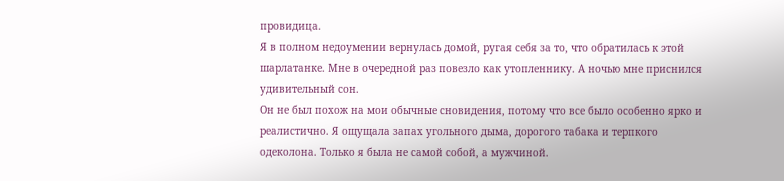провидица.
Я в полном недоумении вернулась домой, ругая себя за то, что обратилась к этой шарлатанке. Мне в очередной раз повезло как утопленнику. А ночью мне приснился удивительный сон.
Он не был похож на мои обычные сновидения, потому что все было особенно ярко и реалистично. Я ощущала запах угольного дыма, дорогого табака и терпкого одеколона. Только я была не самой собой, а мужчиной.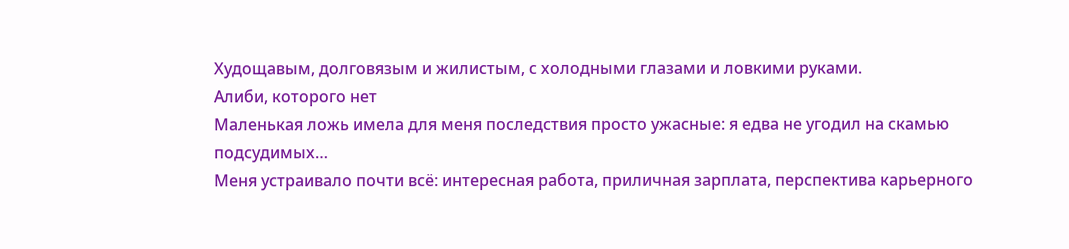Худощавым, долговязым и жилистым, с холодными глазами и ловкими руками.
Алиби, которого нет
Маленькая ложь имела для меня последствия просто ужасные: я едва не угодил на скамью подсудимых…
Меня устраивало почти всё: интересная работа, приличная зарплата, перспектива карьерного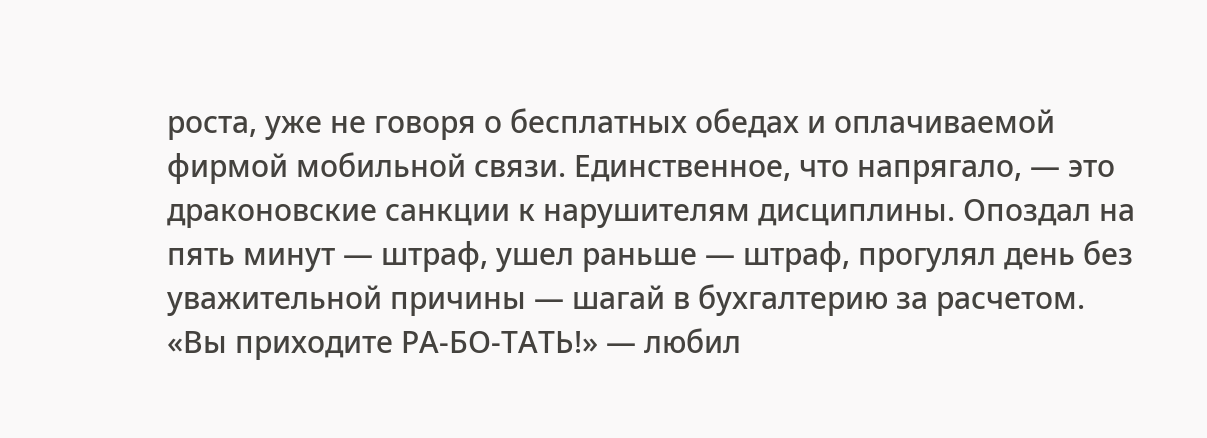роста, уже не говоря о бесплатных обедах и оплачиваемой фирмой мобильной связи. Единственное, что напрягало, — это драконовские санкции к нарушителям дисциплины. Опоздал на пять минут — штраф, ушел раньше — штраф, прогулял день без уважительной причины — шагай в бухгалтерию за расчетом.
«Вы приходите РА-БО-ТАТЬ!» — любил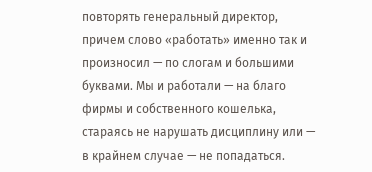повторять генеральный директор, причем слово «работать» именно так и произносил — по слогам и большими буквами. Мы и работали — на благо фирмы и собственного кошелька, стараясь не нарушать дисциплину или — в крайнем случае — не попадаться.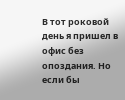В тот роковой день я пришел в офис без опоздания. Но если бы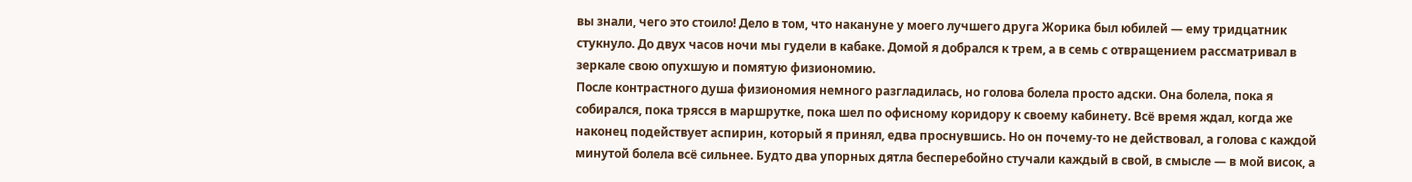вы знали, чего это стоило! Дело в том, что накануне у моего лучшего друга Жорика был юбилей — ему тридцатник стукнуло. До двух часов ночи мы гудели в кабаке. Домой я добрался к трем, а в семь с отвращением рассматривал в зеркале свою опухшую и помятую физиономию.
После контрастного душа физиономия немного разгладилась, но голова болела просто адски. Она болела, пока я собирался, пока трясся в маршрутке, пока шел по офисному коридору к своему кабинету. Всё время ждал, когда же наконец подействует аспирин, который я принял, едва проснувшись. Но он почему-то не действовал, а голова с каждой минутой болела всё сильнее. Будто два упорных дятла бесперебойно стучали каждый в свой, в смысле — в мой висок, а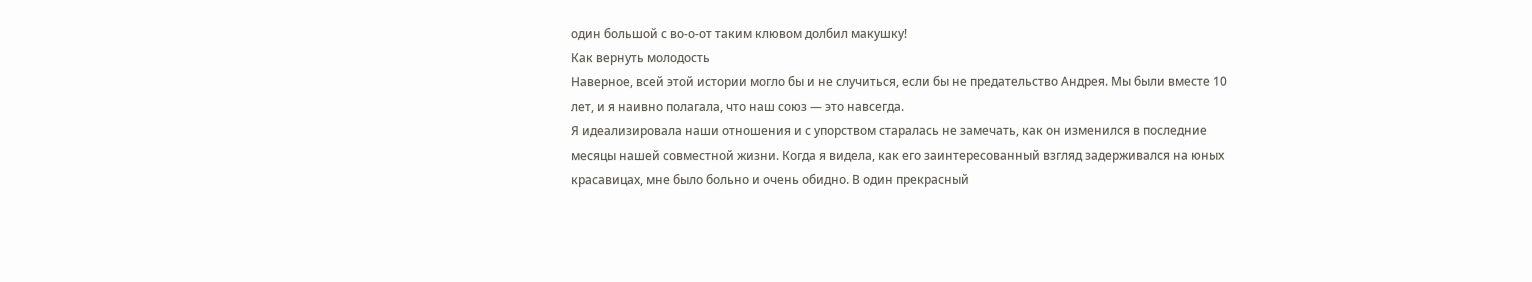один большой с во-о-от таким клювом долбил макушку!
Как вернуть молодость
Наверное, всей этой истории могло бы и не случиться, если бы не предательство Андрея. Мы были вместе 10 лет, и я наивно полагала, что наш союз — это навсегда.
Я идеализировала наши отношения и с упорством старалась не замечать, как он изменился в последние месяцы нашей совместной жизни. Когда я видела, как его заинтересованный взгляд задерживался на юных красавицах, мне было больно и очень обидно. В один прекрасный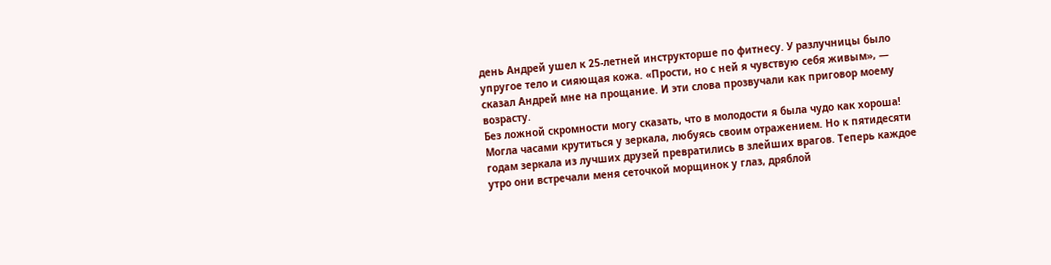день Андрей ушел к 25-летней инструкторше по фитнесу. У разлучницы было упругое тело и сияющая кожа. «Прости, но с ней я чувствую себя живым», — сказал Андрей мне на прощание. И эти слова прозвучали как приговор моему возрасту.
Без ложной скромности могу сказать, что в молодости я была чудо как хороша! Могла часами крутиться у зеркала, любуясь своим отражением. Но к пятидесяти годам зеркала из лучших друзей превратились в злейших врагов. Теперь каждое утро они встречали меня сеточкой морщинок у глаз, дряблой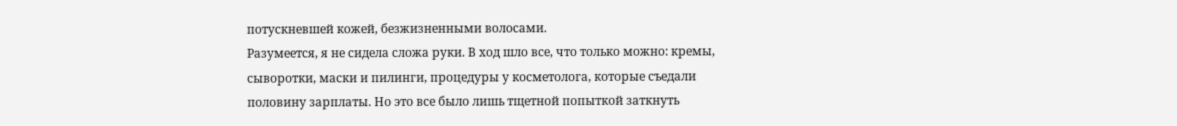потускневшей кожей, безжизненными волосами.
Разумеется, я не сидела сложа руки. В ход шло все, что только можно: кремы, сыворотки, маски и пилинги, процедуры у косметолога, которые съедали половину зарплаты. Но это все было лишь тщетной попыткой заткнуть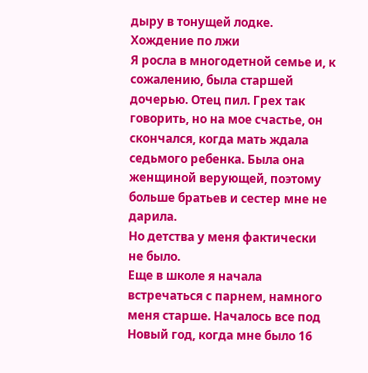дыру в тонущей лодке.
Хождение по лжи
Я росла в многодетной семье и, к сожалению, была старшей дочерью. Отец пил. Грех так говорить, но на мое счастье, он скончался, когда мать ждала седьмого ребенка. Была она женщиной верующей, поэтому больше братьев и сестер мне не дарила.
Но детства у меня фактически не было.
Еще в школе я начала встречаться с парнем, намного меня старше. Началось все под Новый год, когда мне было 16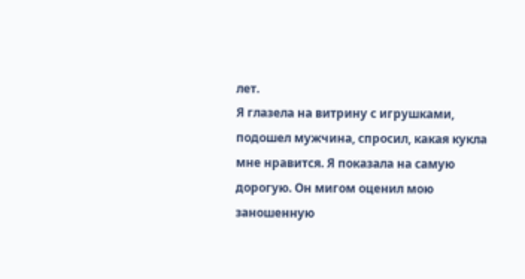лет.
Я глазела на витрину с игрушками, подошел мужчина, спросил, какая кукла мне нравится. Я показала на самую дорогую. Он мигом оценил мою заношенную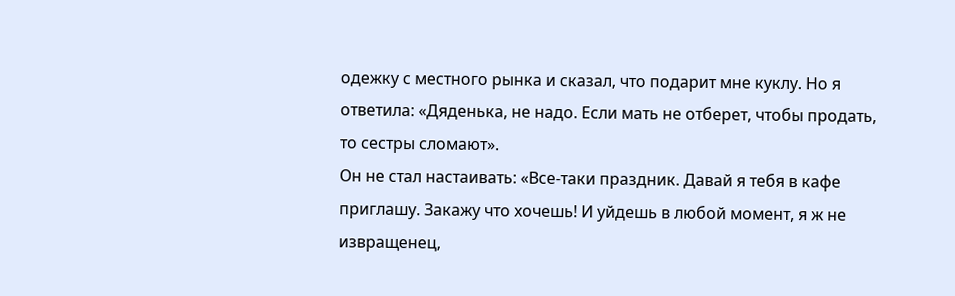одежку с местного рынка и сказал, что подарит мне куклу. Но я ответила: «Дяденька, не надо. Если мать не отберет, чтобы продать, то сестры сломают».
Он не стал настаивать: «Все-таки праздник. Давай я тебя в кафе приглашу. Закажу что хочешь! И уйдешь в любой момент, я ж не извращенец,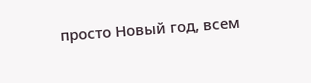просто Новый год, всем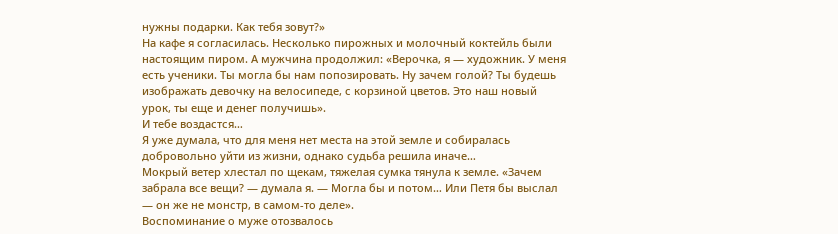нужны подарки. Как тебя зовут?»
На кафе я согласилась. Несколько пирожных и молочный коктейль были настоящим пиром. А мужчина продолжил: «Верочка, я — художник. У меня есть ученики. Ты могла бы нам попозировать. Ну зачем голой? Ты будешь изображать девочку на велосипеде, с корзиной цветов. Это наш новый урок, ты еще и денег получишь».
И тебе воздастся…
Я уже думала, что для меня нет места на этой земле и собиралась добровольно уйти из жизни, однако судьба решила иначе…
Мокрый ветер хлестал по щекам, тяжелая сумка тянула к земле. «Зачем забрала все вещи? — думала я. — Могла бы и потом… Или Петя бы выслал — он же не монстр, в самом-то деле».
Воспоминание о муже отозвалось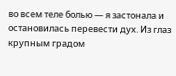во всем теле болью — я застонала и остановилась перевести дух. Из глаз крупным градом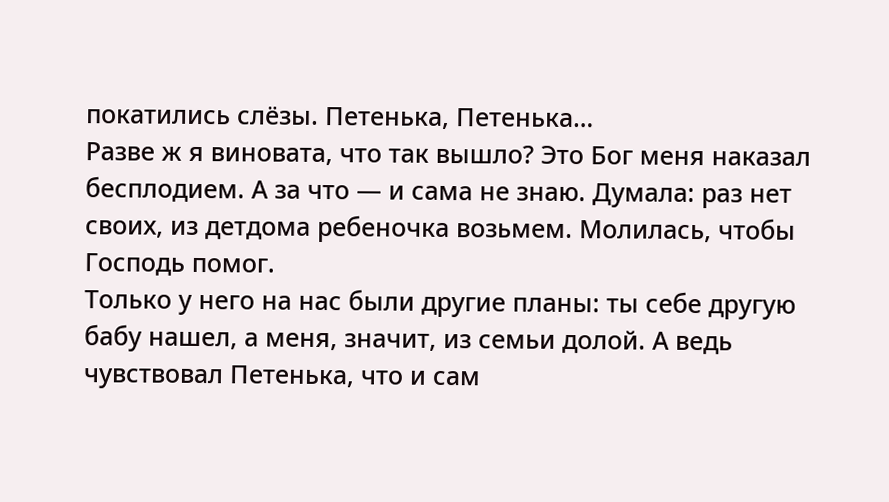покатились слёзы. Петенька, Петенька…
Разве ж я виновата, что так вышло? Это Бог меня наказал бесплодием. А за что — и сама не знаю. Думала: раз нет своих, из детдома ребеночка возьмем. Молилась, чтобы Господь помог.
Только у него на нас были другие планы: ты себе другую бабу нашел, а меня, значит, из семьи долой. А ведь чувствовал Петенька, что и сам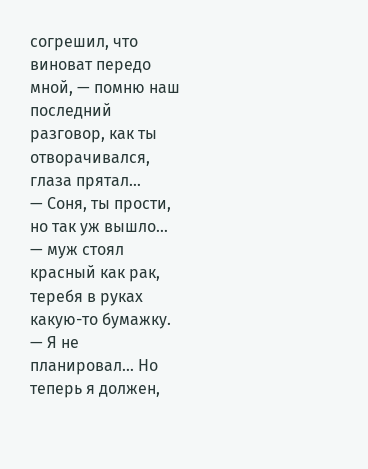согрешил, что виноват передо мной, — помню наш последний разговор, как ты отворачивался, глаза прятал…
— Соня, ты прости, но так уж вышло… — муж стоял красный как рак, теребя в руках какую-то бумажку. — Я не планировал… Но теперь я должен,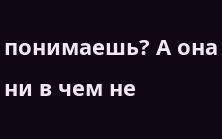понимаешь? А она ни в чем не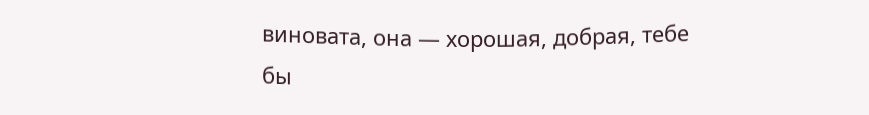виновата, она — хорошая, добрая, тебе бы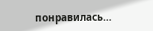понравилась…